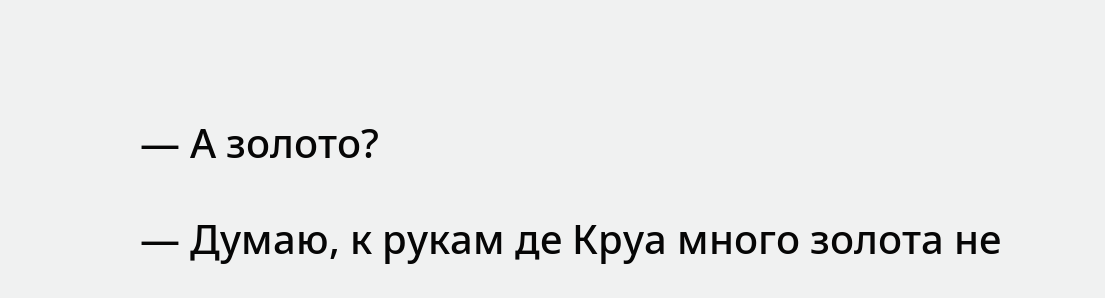— А золото?

— Думаю, к рукам де Круа много золота не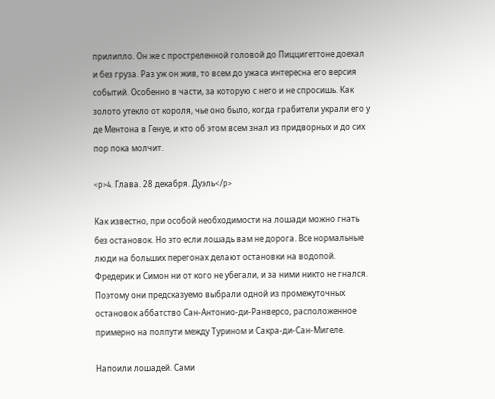прилипло. Он же с простреленной головой до Пиццигеттоне доехал и без груза. Раз уж он жив, то всем до ужаса интересна его версия событий. Особенно в части, за которую с него и не спросишь. Как золото утекло от короля, чье оно было, когда грабители украли его у де Ментона в Генуе, и кто об этом всем знал из придворных и до сих пор пока молчит.

<p>4. Глава. 28 декабря. Дуэль</p>

Как известно, при особой необходимости на лошади можно гнать без остановок. Но это если лошадь вам не дорога. Все нормальные люди на больших перегонах делают остановки на водопой. Фредерик и Симон ни от кого не убегали, и за ними никто не гнался. Поэтому они предсказуемо выбрали одной из промежуточных остановок аббатство Сан-Антонио-ди-Ранверсо, расположенное примерно на полпути между Турином и Сакра-ди-Сан-Мигеле.

Напоили лошадей. Сами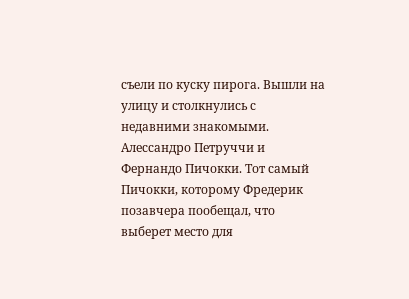съели по куску пирога. Вышли на улицу и столкнулись с недавними знакомыми. Алессандро Петруччи и Фернандо Пичокки. Тот самый Пичокки, которому Фредерик позавчера пообещал, что выберет место для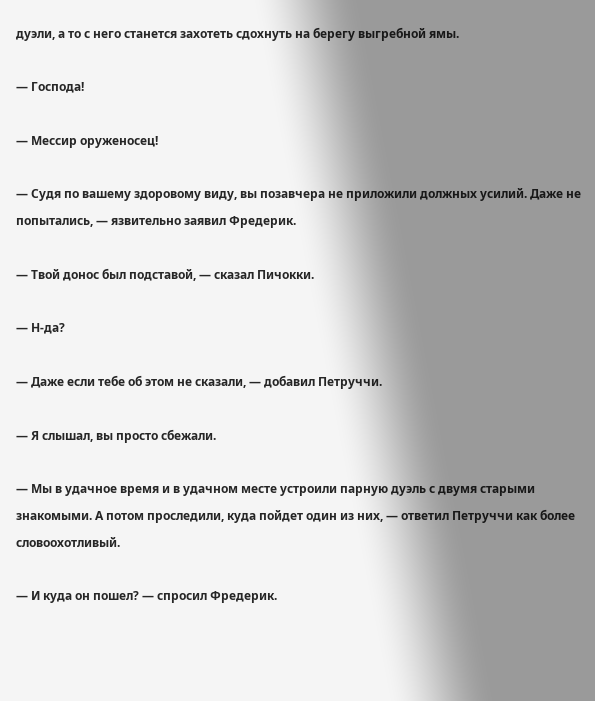дуэли, а то с него станется захотеть сдохнуть на берегу выгребной ямы.

— Господа!

— Мессир оруженосец!

— Судя по вашему здоровому виду, вы позавчера не приложили должных усилий. Даже не попытались, — язвительно заявил Фредерик.

— Твой донос был подставой, — сказал Пичокки.

— Н-да?

— Даже если тебе об этом не сказали, — добавил Петруччи.

— Я слышал, вы просто сбежали.

— Мы в удачное время и в удачном месте устроили парную дуэль с двумя старыми знакомыми. А потом проследили, куда пойдет один из них, — ответил Петруччи как более словоохотливый.

— И куда он пошел? — спросил Фредерик.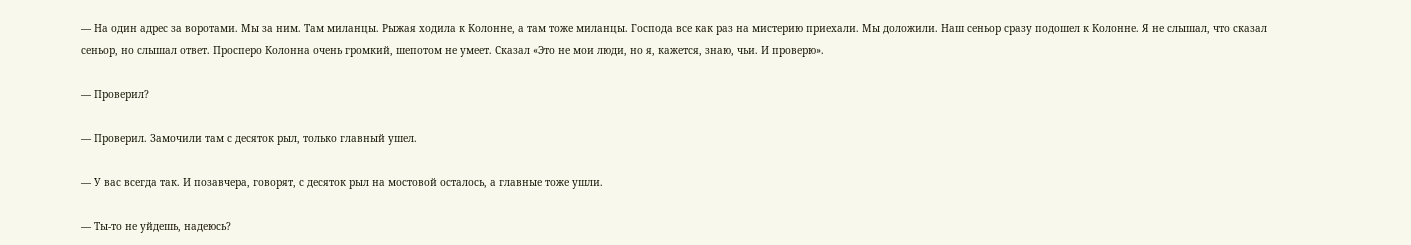— На один адрес за воротами. Мы за ним. Там миланцы. Рыжая ходила к Колонне, а там тоже миланцы. Господа все как раз на мистерию приехали. Мы доложили. Наш сеньор сразу подошел к Колонне. Я не слышал, что сказал сеньор, но слышал ответ. Просперо Колонна очень громкий, шепотом не умеет. Сказал «Это не мои люди, но я, кажется, знаю, чьи. И проверю».

— Проверил?

— Проверил. Замочили там с десяток рыл, только главный ушел.

— У вас всегда так. И позавчера, говорят, с десяток рыл на мостовой осталось, а главные тоже ушли.

— Ты-то не уйдешь, надеюсь?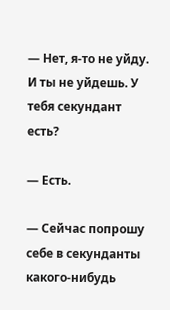— Нет, я-то не уйду. И ты не уйдешь. У тебя секундант есть?

— Есть.

— Сейчас попрошу себе в секунданты какого-нибудь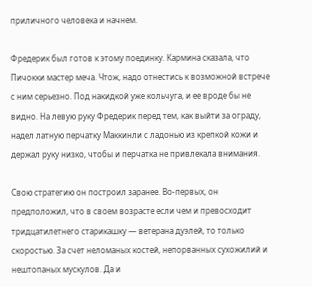приличного человека и начнем.

Фредерик был готов к этому поединку. Кармина сказала, что Пичокки мастер меча. Чтож, надо отнестись к возможной встрече с ним серьезно. Под накидкой уже кольчуга, и ее вроде бы не видно. На левую руку Фредерик перед тем, как выйти за ограду, надел латную перчатку Маккинли с ладонью из крепкой кожи и держал руку низко, чтобы и перчатка не привлекала внимания.

Свою стратегию он построил заранее. Во-первых, он предположил, что в своем возрасте если чем и превосходит тридцатилетнего старикашку — ветерана дуэлей, то только скоростью. За счет неломаных костей, непорванных сухожилий и нештопаных мускулов. Да и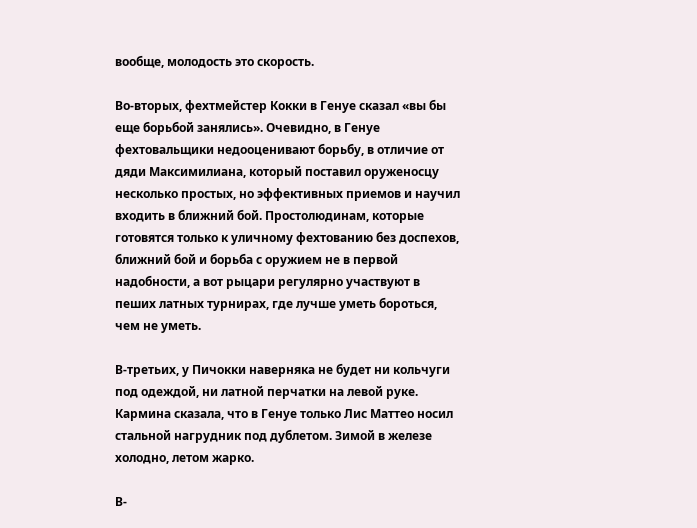вообще, молодость это скорость.

Во-вторых, фехтмейстер Кокки в Генуе сказал «вы бы еще борьбой занялись». Очевидно, в Генуе фехтовальщики недооценивают борьбу, в отличие от дяди Максимилиана, который поставил оруженосцу несколько простых, но эффективных приемов и научил входить в ближний бой. Простолюдинам, которые готовятся только к уличному фехтованию без доспехов, ближний бой и борьба с оружием не в первой надобности, а вот рыцари регулярно участвуют в пеших латных турнирах, где лучше уметь бороться, чем не уметь.

В-третьих, у Пичокки наверняка не будет ни кольчуги под одеждой, ни латной перчатки на левой руке. Кармина сказала, что в Генуе только Лис Маттео носил стальной нагрудник под дублетом. Зимой в железе холодно, летом жарко.

В-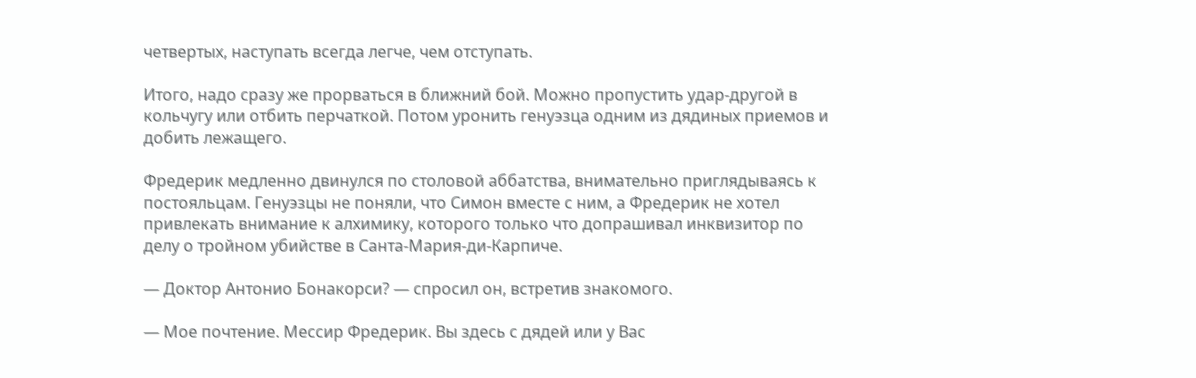четвертых, наступать всегда легче, чем отступать.

Итого, надо сразу же прорваться в ближний бой. Можно пропустить удар-другой в кольчугу или отбить перчаткой. Потом уронить генуэзца одним из дядиных приемов и добить лежащего.

Фредерик медленно двинулся по столовой аббатства, внимательно приглядываясь к постояльцам. Генуэзцы не поняли, что Симон вместе с ним, а Фредерик не хотел привлекать внимание к алхимику, которого только что допрашивал инквизитор по делу о тройном убийстве в Санта-Мария-ди-Карпиче.

— Доктор Антонио Бонакорси? — спросил он, встретив знакомого.

— Мое почтение. Мессир Фредерик. Вы здесь с дядей или у Вас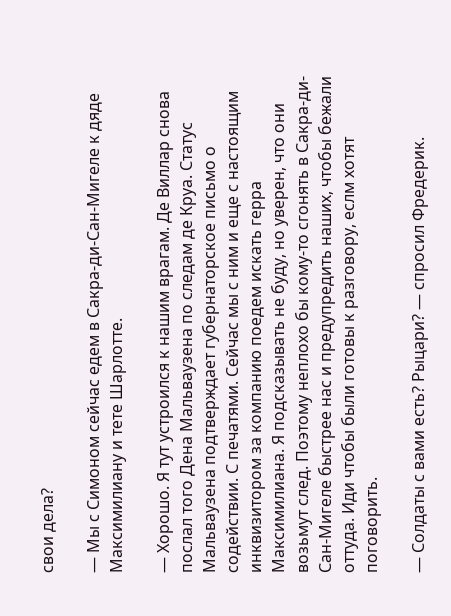свои дела?

— Мы с Симоном сейчас едем в Сакра-ди-Сан-Мигеле к дяде Максимилиану и тете Шарлотте.

— Хорошо. Я тут устроился к нашим врагам. Де Виллар снова послал того Дена Мальваузена по следам де Круа. Статус Мальваузена подтверждает губернаторское письмо о содействии. С печатями. Сейчас мы с ним и еще с настоящим инквизитором за компанию поедем искать герра Максимилиана. Я подсказывать не буду, но уверен, что они возьмут след. Поэтому неплохо бы кому-то сгонять в Сакра-ди-Сан-Мигеле быстрее нас и предупредить наших, чтобы бежали оттуда. Иди чтобы были готовы к разговору, еслм хотят поговорить.

— Солдаты с вами есть? Рыцари? — спросил Фредерик.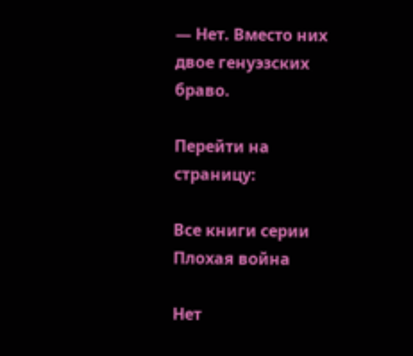— Нет. Вместо них двое генуэзских браво.

Перейти на страницу:

Все книги серии Плохая война

Нет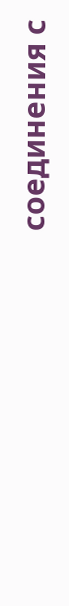соединения с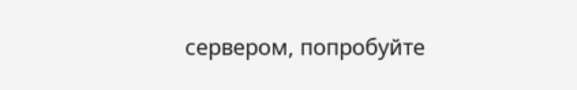сервером, попробуйте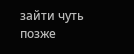зайти чуть позже